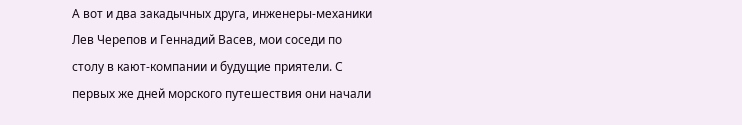А вот и два закадычных друга, инженеры-механики Лев Черепов и Геннадий Васев, мои соседи по столу в кают-компании и будущие приятели. С первых же дней морского путешествия они начали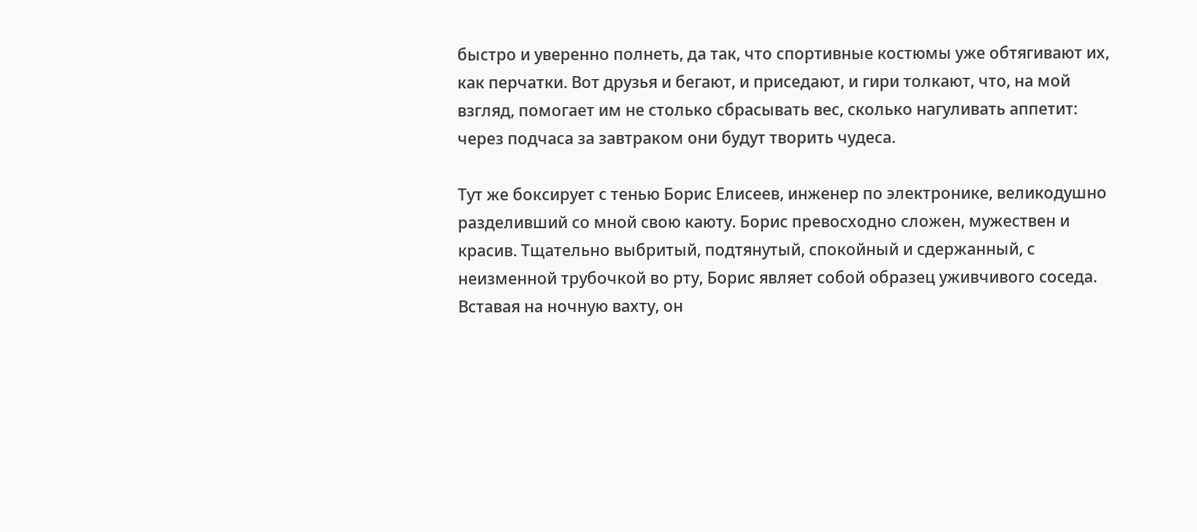быстро и уверенно полнеть, да так, что спортивные костюмы уже обтягивают их, как перчатки. Вот друзья и бегают, и приседают, и гири толкают, что, на мой взгляд, помогает им не столько сбрасывать вес, сколько нагуливать аппетит: через подчаса за завтраком они будут творить чудеса.

Тут же боксирует с тенью Борис Елисеев, инженер по электронике, великодушно разделивший со мной свою каюту. Борис превосходно сложен, мужествен и красив. Тщательно выбритый, подтянутый, спокойный и сдержанный, с неизменной трубочкой во рту, Борис являет собой образец уживчивого соседа. Вставая на ночную вахту, он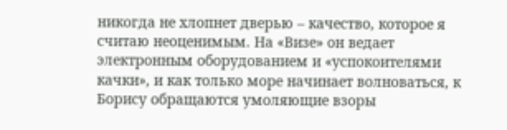никогда не хлопнет дверью – качество, которое я считаю неоценимым. На «Визе» он ведает электронным оборудованием и «успокоителями качки», и как только море начинает волноваться, к Борису обращаются умоляющие взоры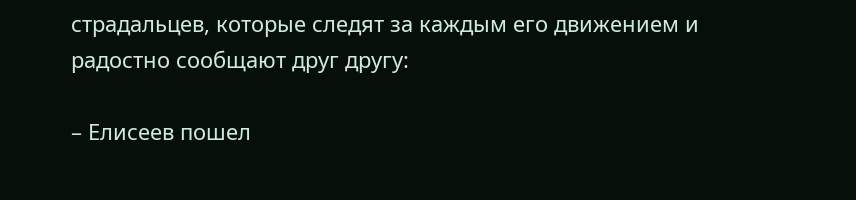страдальцев, которые следят за каждым его движением и радостно сообщают друг другу:

– Елисеев пошел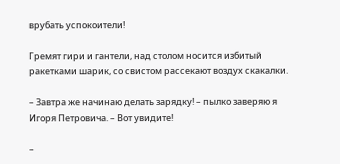врубать успокоители!

Гремят гири и гантели, над столом носится избитый ракетками шарик, со свистом рассекают воздух скакалки.

– Завтра же начинаю делать зарядку! – пылко заверяю я Игоря Петровича. – Вот увидите!

–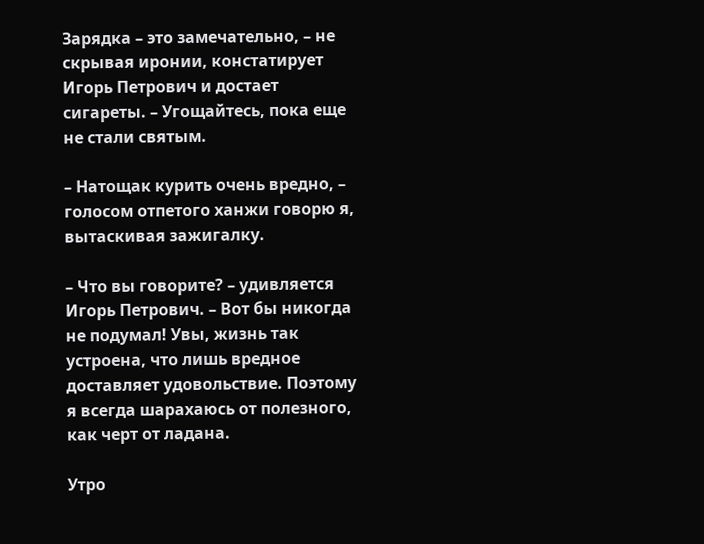Зарядка – это замечательно, – не скрывая иронии, констатирует Игорь Петрович и достает сигареты. – Угощайтесь, пока еще не стали святым.

– Натощак курить очень вредно, – голосом отпетого ханжи говорю я, вытаскивая зажигалку.

– Что вы говорите? – удивляется Игорь Петрович. – Вот бы никогда не подумал! Увы, жизнь так устроена, что лишь вредное доставляет удовольствие. Поэтому я всегда шарахаюсь от полезного, как черт от ладана.

Утро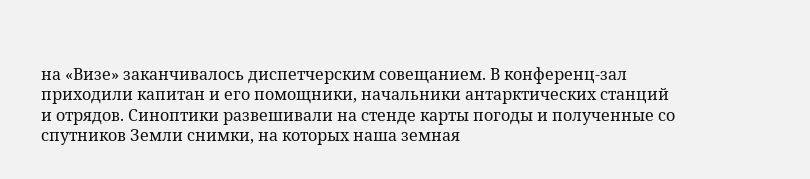на «Визе» заканчивалось диспетчерским совещанием. В конференц-зал приходили капитан и его помощники, начальники антарктических станций и отрядов. Синоптики развешивали на стенде карты погоды и полученные со спутников Земли снимки, на которых наша земная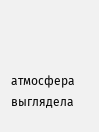атмосфера выглядела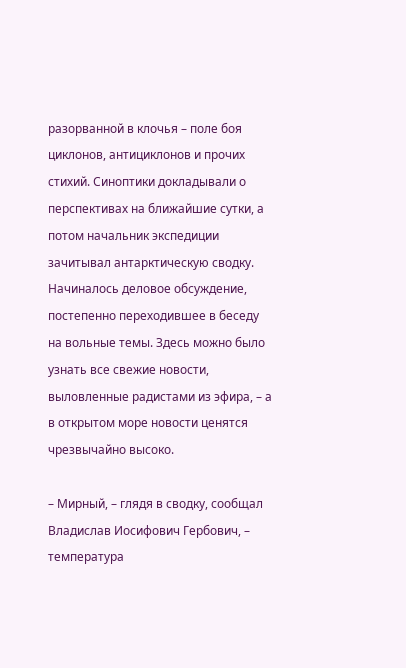разорванной в клочья – поле боя циклонов, антициклонов и прочих стихий. Синоптики докладывали о перспективах на ближайшие сутки, а потом начальник экспедиции зачитывал антарктическую сводку. Начиналось деловое обсуждение, постепенно переходившее в беседу на вольные темы. Здесь можно было узнать все свежие новости, выловленные радистами из эфира, – а в открытом море новости ценятся чрезвычайно высоко.

– Мирный, – глядя в сводку, сообщал Владислав Иосифович Гербович, – температура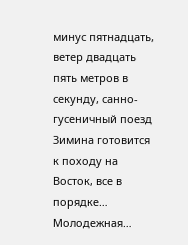минус пятнадцать, ветер двадцать пять метров в секунду, санно-гусеничный поезд Зимина готовится к походу на Восток, все в порядке… Молодежная…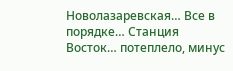Новолазаревская… Все в порядке… Станция Восток… потеплело, минус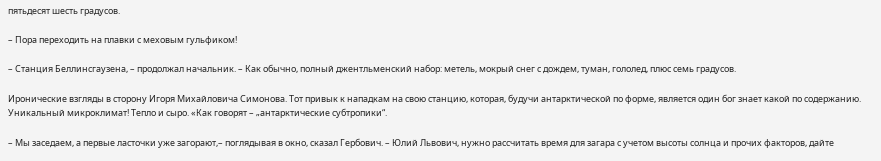пятьдесят шесть градусов.

– Пора переходить на плавки с меховым гульфиком!

– Станция Беллинсгаузена, – продолжал начальник. – Как обычно, полный джентльменский набор: метель, мокрый снег с дождем, туман, гололед, плюс семь градусов.

Иронические взгляды в сторону Игоря Михайловича Симонова. Тот привык к нападкам на свою станцию, которая, будучи антарктической по форме, является один бог знает какой по содержанию. Уникальный микроклимат! Тепло и сыро. «Как говорят – „антарктические субтропики“.

– Мы заседаем, а первые ласточки уже загорают,– поглядывая в окно, сказал Гербович. – Юлий Львович, нужно рассчитать время для загара с учетом высоты солнца и прочих факторов, дайте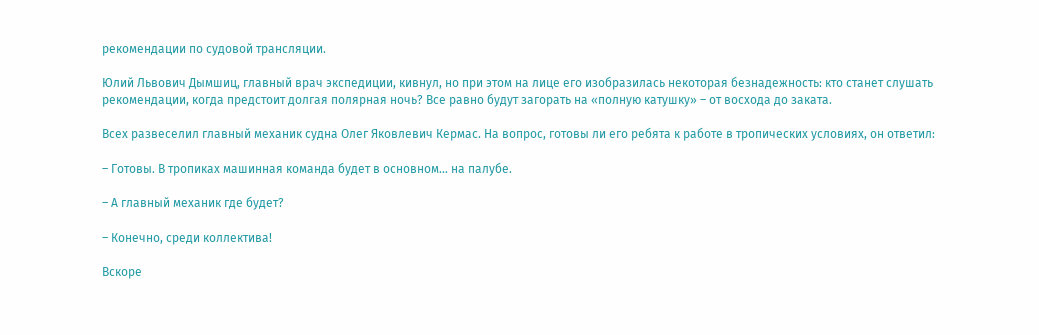рекомендации по судовой трансляции.

Юлий Львович Дымшиц, главный врач экспедиции, кивнул, но при этом на лице его изобразилась некоторая безнадежность: кто станет слушать рекомендации, когда предстоит долгая полярная ночь? Все равно будут загорать на «полную катушку» – от восхода до заката.

Всех развеселил главный механик судна Олег Яковлевич Кермас. На вопрос, готовы ли его ребята к работе в тропических условиях, он ответил:

– Готовы. В тропиках машинная команда будет в основном… на палубе.

– А главный механик где будет?

– Конечно, среди коллектива!

Вскоре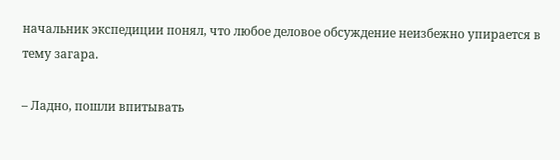начальник экспедиции понял, что любое деловое обсуждение неизбежно упирается в тему загара.

– Ладно, пошли впитывать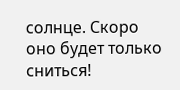солнце. Скоро оно будет только сниться!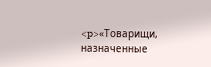<p>«Товарищи, назначенные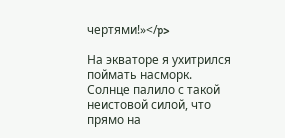чертями!»</p>

На экваторе я ухитрился поймать насморк. Солнце палило с такой неистовой силой, что прямо на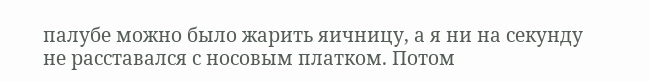палубе можно было жарить яичницу, а я ни на секунду не расставался с носовым платком. Потом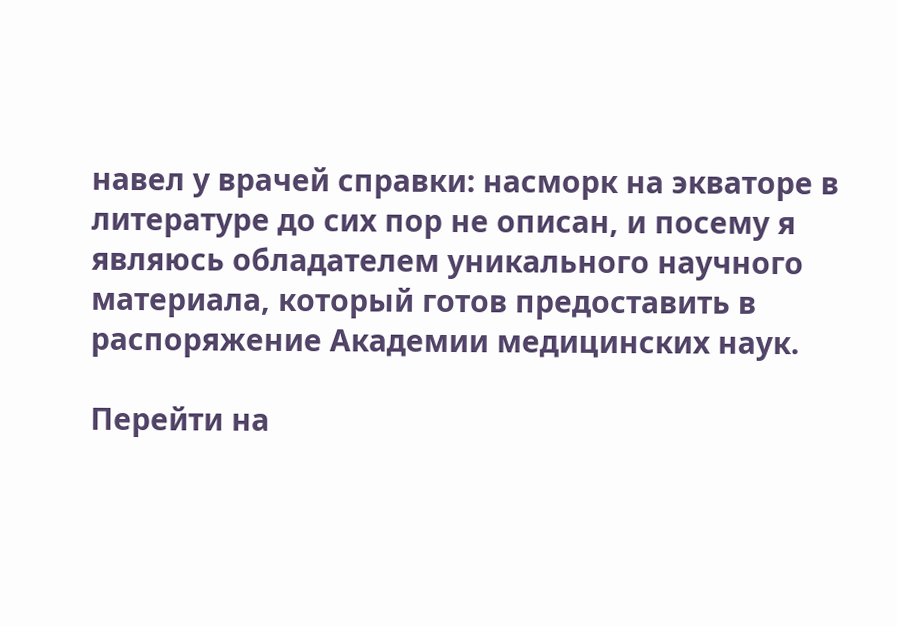навел у врачей справки: насморк на экваторе в литературе до сих пор не описан, и посему я являюсь обладателем уникального научного материала, который готов предоставить в распоряжение Академии медицинских наук.

Перейти на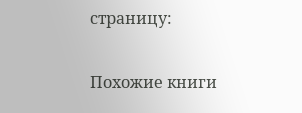страницу:

Похожие книги